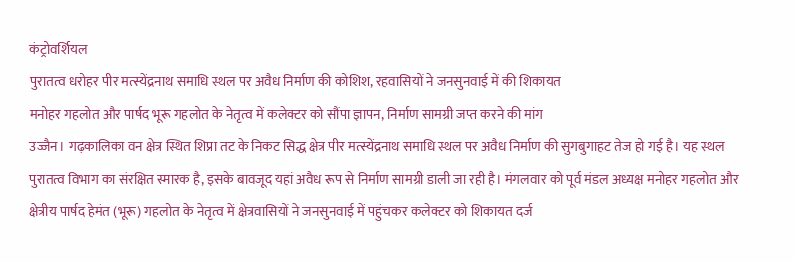कंट्रोवर्शियल
पुरातत्व धरोहर पीर मत्स्येंद्रनाथ समाधि स्थल पर अवैध निर्माण की कोशिश, रहवासियों ने जनसुनवाई में की शिकायत
मनोहर गहलोत और पार्षद भूरू गहलोत के नेतृत्व में कलेक्टर को सौंपा ज्ञापन, निर्माण सामग्री जप्त करने की मांग
उज्जैन। गढ़कालिका वन क्षेत्र स्थित शिप्रा तट के निकट सिद्ध क्षेत्र पीर मत्स्येंद्रनाथ समाधि स्थल पर अवैध निर्माण की सुगबुगाहट तेज हो गई है। यह स्थल पुरातत्व विभाग का संरक्षित स्मारक है, इसके बावजूद यहां अवैध रूप से निर्माण सामग्री डाली जा रही है। मंगलवार को पूर्व मंडल अध्यक्ष मनोहर गहलोत और क्षेत्रीय पार्षद हेमंत (भूरू) गहलोत के नेतृत्व में क्षेत्रवासियों ने जनसुनवाई में पहुंचकर कलेक्टर को शिकायत दर्ज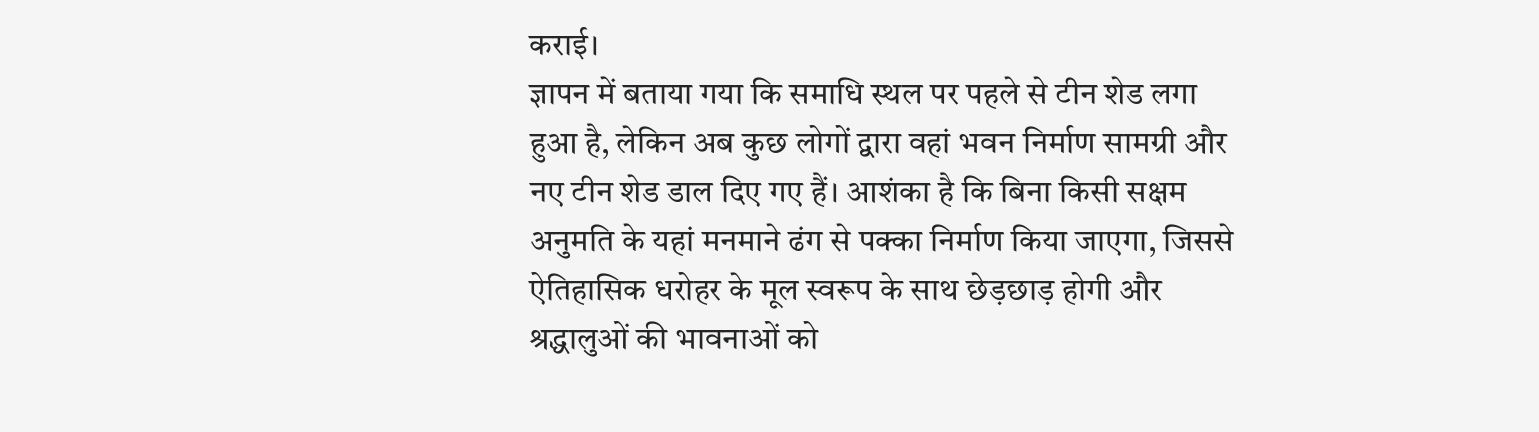कराई।
ज्ञापन में बताया गया कि समाधि स्थल पर पहले से टीन शेड लगा हुआ है, लेकिन अब कुछ लोगों द्वारा वहां भवन निर्माण सामग्री और नए टीन शेड डाल दिए गए हैं। आशंका है कि बिना किसी सक्षम अनुमति के यहां मनमाने ढंग से पक्का निर्माण किया जाएगा, जिससे ऐतिहासिक धरोहर के मूल स्वरूप के साथ छेड़छाड़ होगी और श्रद्धालुओं की भावनाओं को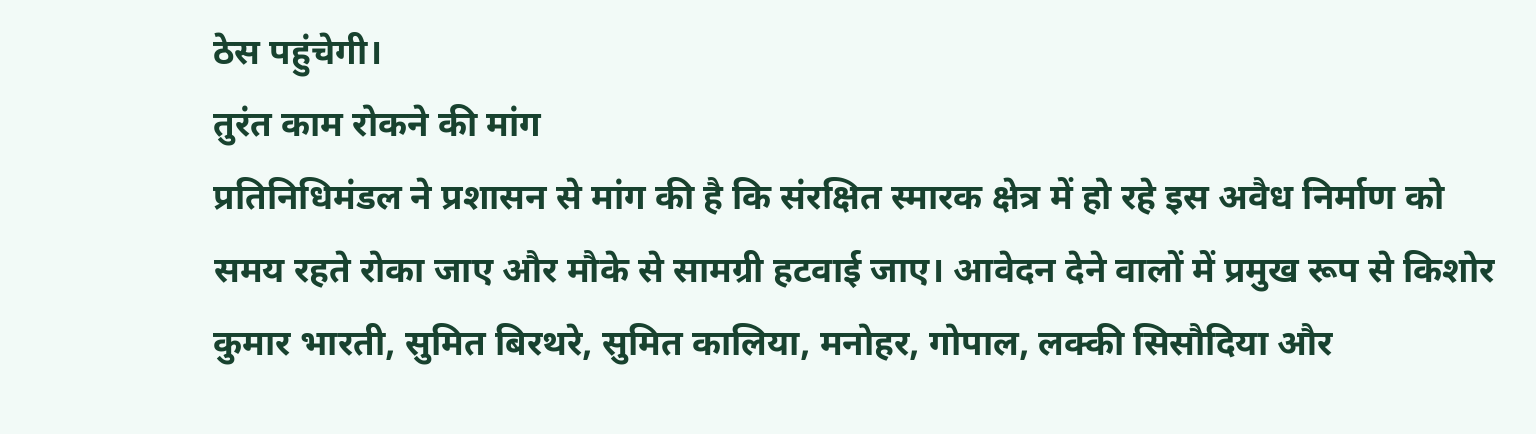ठेस पहुंचेगी।
तुरंत काम रोकने की मांग
प्रतिनिधिमंडल ने प्रशासन से मांग की है कि संरक्षित स्मारक क्षेत्र में हो रहे इस अवैध निर्माण को समय रहते रोका जाए और मौके से सामग्री हटवाई जाए। आवेदन देने वालों में प्रमुख रूप से किशोर कुमार भारती, सुमित बिरथरे, सुमित कालिया, मनोहर, गोपाल, लक्की सिसौदिया और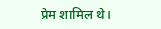प्रेम शामिल थे।